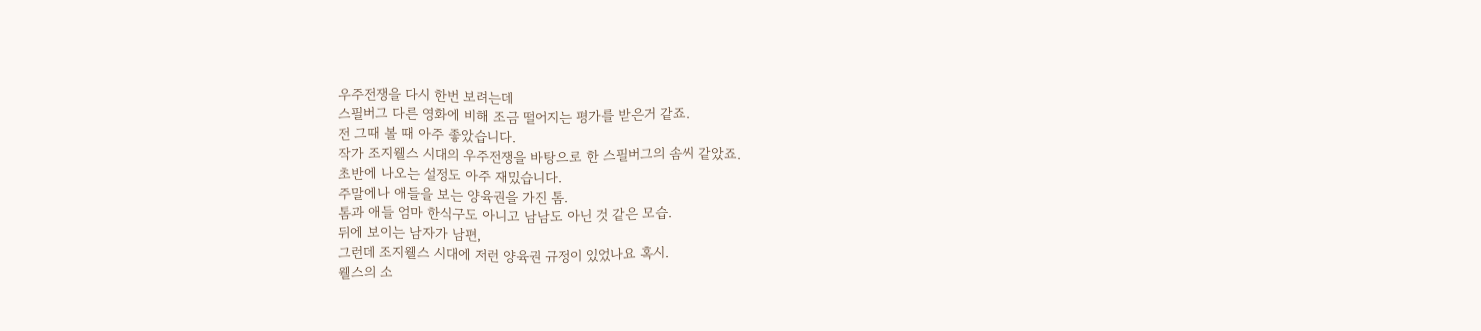우주전쟁을 다시 한번 보려는데
스필버그 다른 영화에 비해 조금 떨어지는 평가를 받은거 같죠.
전 그때 볼 때 아주 좋았습니다.
작가 조지웰스 시대의 우주전쟁을 바탕으로 한 스필버그의 솜씨 같았죠.
초반에 나오는 설정도 아주 재밌습니다.
주말에나 애들을 보는 양육권을 가진 톰.
톰과 애들 엄마 한식구도 아니고 남남도 아닌 것 같은 모습.
뒤에 보이는 남자가 남편,
그런데 조지웰스 시대에 저런 양육권 규정이 있었나요 혹시.
웰스의 소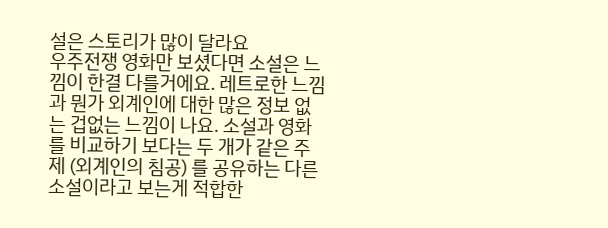설은 스토리가 많이 달라요
우주전쟁 영화만 보셨다면 소설은 느낌이 한결 다를거에요. 레트로한 느낌과 뭔가 외계인에 대한 많은 정보 없는 겁없는 느낌이 나요. 소설과 영화를 비교하기 보다는 두 개가 같은 주제 (외계인의 침공) 를 공유하는 다른 소설이라고 보는게 적합한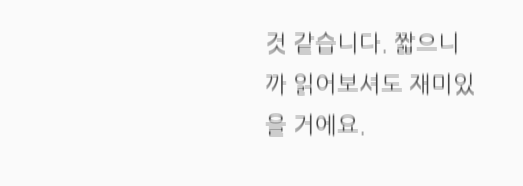것 같습니다. 짧으니까 읽어보셔도 재미있을 거에요.